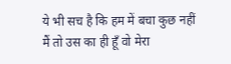ये भी सच है कि हम में बचा कुछ नहीं
मैं तो उस का ही हूँ वो मेरा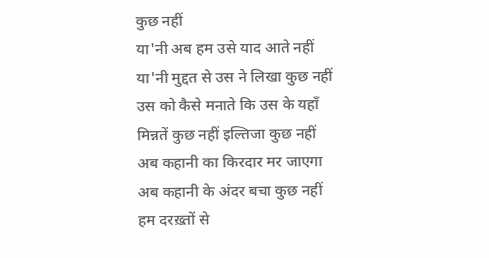कुछ नहीं
या'नी अब हम उसे याद आते नहीं
या'नी मुद्दत से उस ने लिखा कुछ नहीं
उस को कैसे मनाते कि उस के यहाँ
मिन्नतें कुछ नहीं इल्तिजा कुछ नहीं
अब कहानी का किरदार मर जाएगा
अब कहानी के अंदर बचा कुछ नहीं
हम दरख़्तों से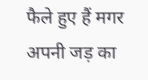फैले हुए हैं मगर
अपनी जड़ का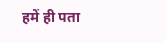हमें ही पता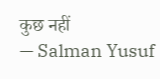कुछ नहीं
— Salman Yusuf